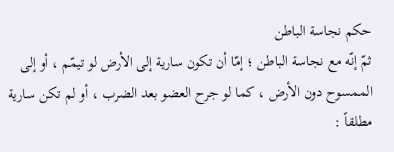حكم نجاسة الباطن
ثمّ إنّه مع نجاسة الباطن ؛ إمّا أن تكون سارية إلى الأرض لو تيمّم ، أو إلى الممسوح دون الأرض ، كما لو جرح العضو بعد الضرب ، أو لم تكن سارية مطلقاً :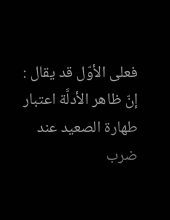فعلى الأوّل قد يقال : إنّ ظاهر الأدلَّة اعتبار طهارة الصعيد عند ضرب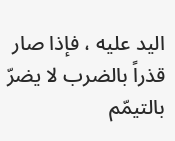اليد عليه ، فإذا صار قذراً بالضرب لا يضرّ بالتيمّم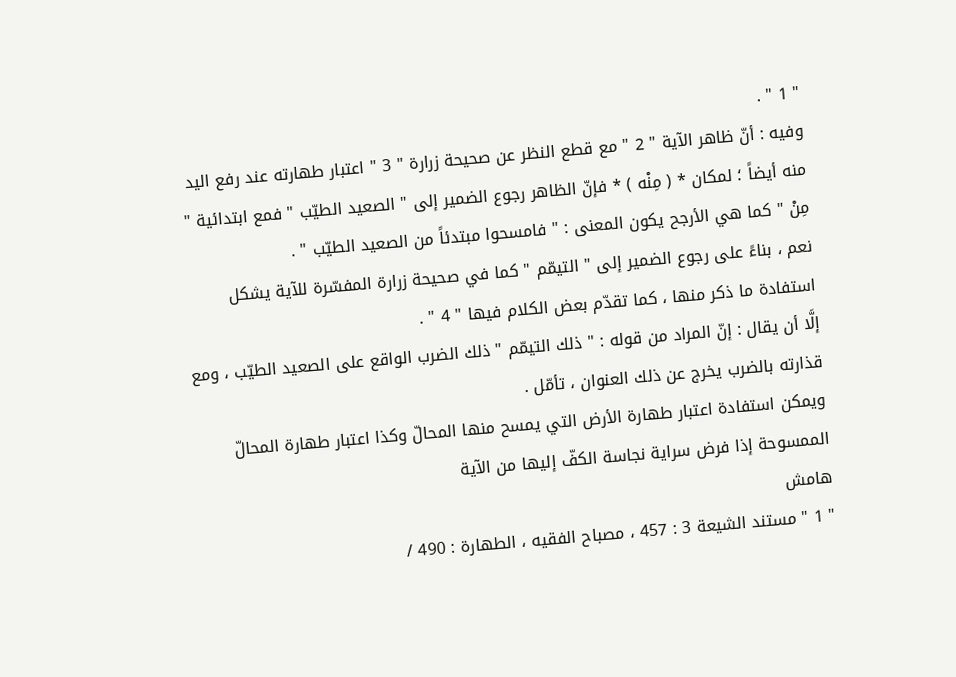" 1 " .
وفيه : أنّ ظاهر الآية " 2 " مع قطع النظر عن صحيحة زرارة " 3 " اعتبار طهارته عند رفع اليد منه أيضاً ؛ لمكان * ( مِنْه ) * فإنّ الظاهر رجوع الضمير إلى " الصعيد الطيّب " فمع ابتدائية " مِنْ " كما هي الأرجح يكون المعنى : " فامسحوا مبتدئاً من الصعيد الطيّب " .
نعم ، بناءً على رجوع الضمير إلى " التيمّم " كما في صحيحة زرارة المفسّرة للآية يشكل استفادة ما ذكر منها ، كما تقدّم بعض الكلام فيها " 4 " .
إلَّا أن يقال : إنّ المراد من قوله : " ذلك التيمّم " ذلك الضرب الواقع على الصعيد الطيّب ، ومع قذارته بالضرب يخرج عن ذلك العنوان ، تأمّل .
ويمكن استفادة اعتبار طهارة الأرض التي يمسح منها المحالّ وكذا اعتبار طهارة المحالّ الممسوحة إذا فرض سراية نجاسة الكفّ إليها من الآية
هامش
" 1 " مستند الشيعة 3 : 457 ، مصباح الفقيه ، الطهارة : 490 /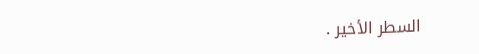السطر الأخير .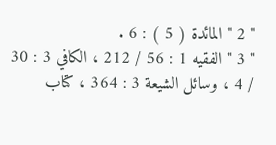" 2 " المائدة ( 5 ) : 6 .
" 3 " الفقيه 1 : 56 / 212 ، الكافي 3 : 30 / 4 ، وسائل الشيعة 3 : 364 ، كتاب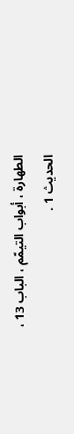الطهارة ، أبواب التيمّم ، الباب 13 ، الحديث 1 .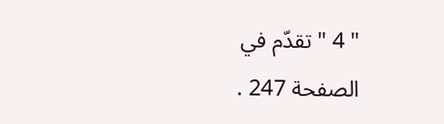" 4 " تقدّم في الصفحة 247 .